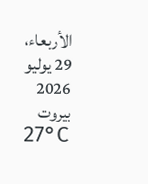الأربعاء، 29 يوليو 2026
بيروت
27°C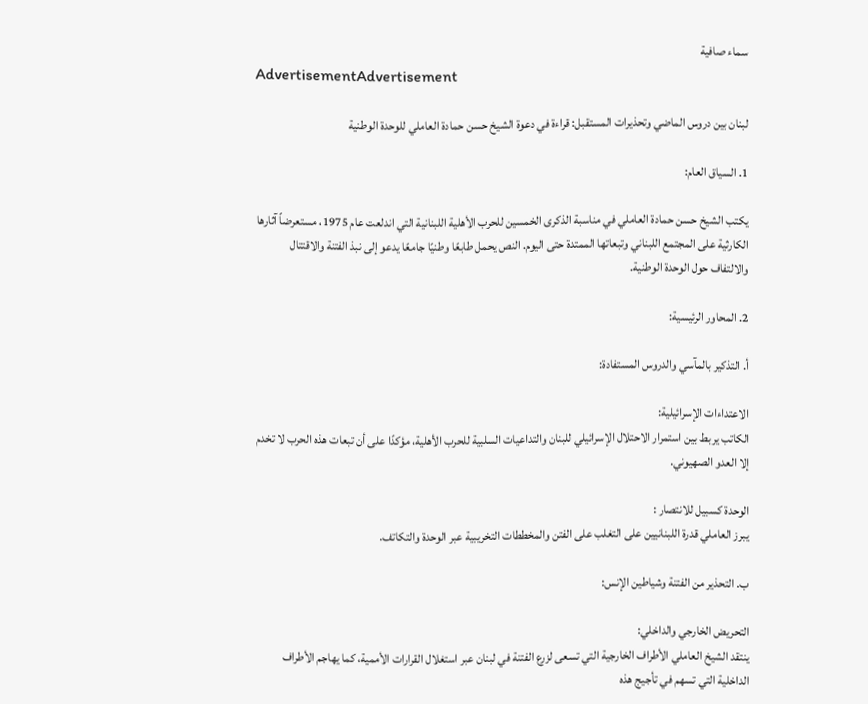سماء صافية
AdvertisementAdvertisement

لبنان بين دروس الماضي وتحذيرات المستقبل: قراءة في دعوة الشيخ حسن حمادة العاملي للوحدة الوطنية

1. السياق العام:

يكتب الشيخ حسن حمادة العاملي في مناسبة الذكرى الخمسين للحرب الأهلية اللبنانية التي اندلعت عام 1975، مستعرضاً آثارها الكارثية على المجتمع اللبناني وتبعاتها الممتدة حتى اليوم. النص يحمل طابعًا وطنيًا جامعًا يدعو إلى نبذ الفتنة والاقتتال والالتفاف حول الوحدة الوطنية.

2. المحاور الرئيسية:

أ. التذكير بالمآسي والدروس المستفادة:

الاعتداءات الإسرائيلية:
الكاتب يربط بين استمرار الاحتلال الإسرائيلي للبنان والتداعيات السلبية للحرب الأهلية، مؤكدًا على أن تبعات هذه الحرب لا تخدم إلا العدو الصهيوني.

الوحدة كسبيل للانتصار :
يبرز العاملي قدرة اللبنانيين على التغلب على الفتن والمخططات التخريبية عبر الوحدة والتكاتف.

ب. التحذير من الفتنة وشياطين الإنس:

التحريض الخارجي والداخلي:
ينتقد الشيخ العاملي الأطراف الخارجية التي تسعى لزرع الفتنة في لبنان عبر استغلال القرارات الأممية، كما يهاجم الأطراف الداخلية التي تسهم في تأجيج هذه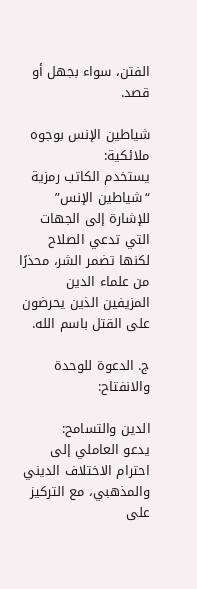الفتن، سواء بجهل أو قصد.

شياطين الإنس بوجوه ملائكية:
يستخدم الكاتب رمزية “شياطين الإنس” للإشارة إلى الجهات التي تدعي الصلاح لكنها تضمر الشر، محذرًا من علماء الدين المزيفين الذين يحرضون على القتل باسم الله.

ج. الدعوة للوحدة والانفتاح:

الدين والتسامح:
يدعو العاملي إلى احترام الاختلاف الديني والمذهبي، مع التركيز على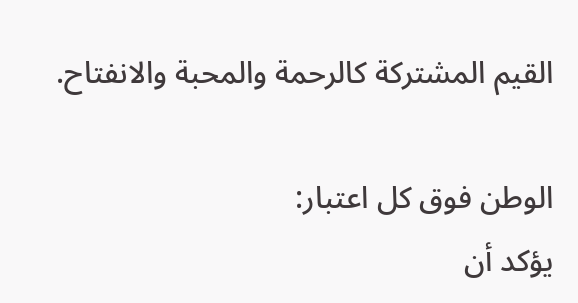القيم المشتركة كالرحمة والمحبة والانفتاح.

الوطن فوق كل اعتبار:
يؤكد أن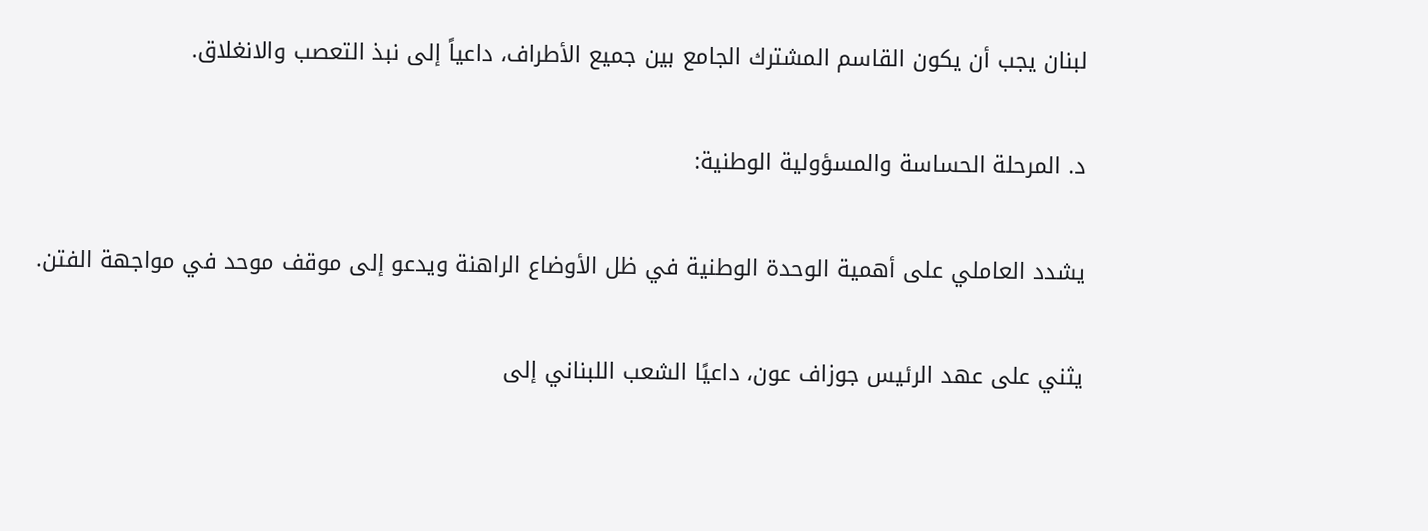لبنان يجب أن يكون القاسم المشترك الجامع بين جميع الأطراف، داعياً إلى نبذ التعصب والانغلاق.

د. المرحلة الحساسة والمسؤولية الوطنية:

يشدد العاملي على أهمية الوحدة الوطنية في ظل الأوضاع الراهنة ويدعو إلى موقف موحد في مواجهة الفتن.

يثني على عهد الرئيس جوزاف عون، داعيًا الشعب اللبناني إلى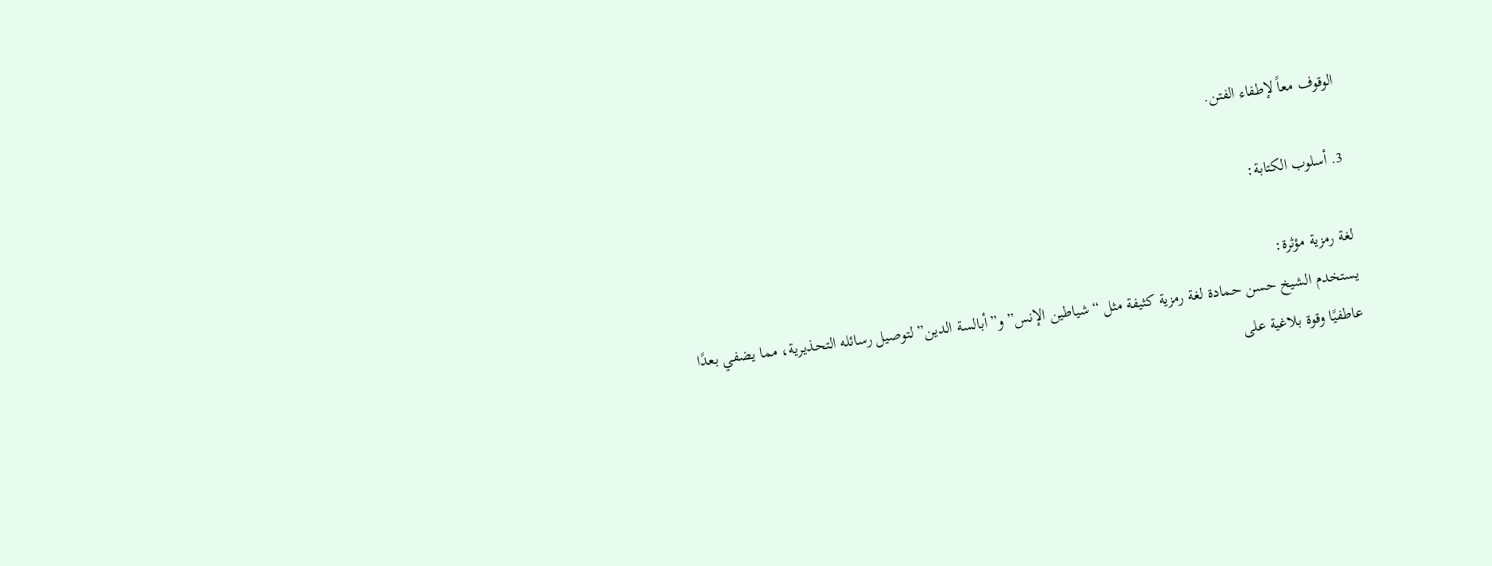الوقوف معاً لإطفاء الفتن.

3. أسلوب الكتابة:

لغة رمزية مؤثرة:
يستخدم الشيخ حسن حمادة لغة رمزية كثيفة مثل “شياطين الإنس” و”أبالسة الدين” لتوصيل رسائله التحذيرية، مما يضفي بعدًا عاطفيًا وقوة بلاغية على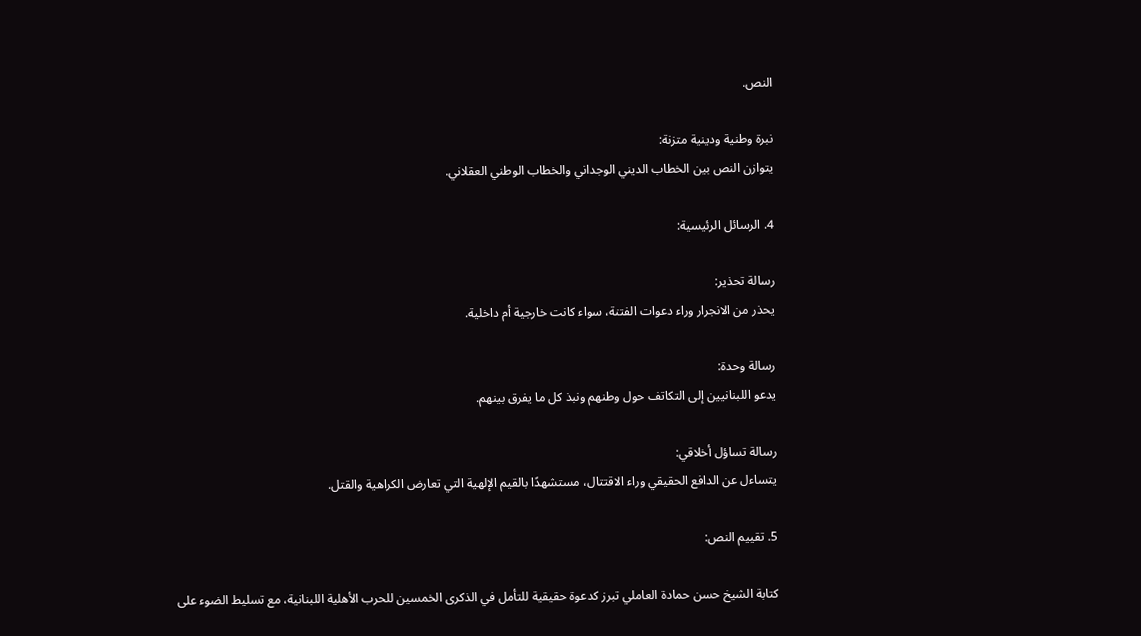النص.

نبرة وطنية ودينية متزنة:
يتوازن النص بين الخطاب الديني الوجداني والخطاب الوطني العقلاني.

4. الرسائل الرئيسية:

رسالة تحذير:
يحذر من الانجرار وراء دعوات الفتنة، سواء كانت خارجية أم داخلية.

رسالة وحدة:
يدعو اللبنانيين إلى التكاتف حول وطنهم ونبذ كل ما يفرق بينهم.

رسالة تساؤل أخلاقي:
يتساءل عن الدافع الحقيقي وراء الاقتتال، مستشهدًا بالقيم الإلهية التي تعارض الكراهية والقتل.

5. تقييم النص:

كتابة الشيخ حسن حمادة العاملي تبرز كدعوة حقيقية للتأمل في الذكرى الخمسين للحرب الأهلية اللبنانية، مع تسليط الضوء على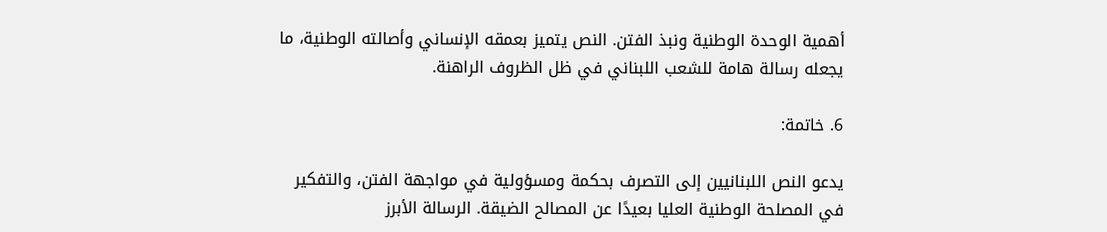أهمية الوحدة الوطنية ونبذ الفتن. النص يتميز بعمقه الإنساني وأصالته الوطنية، ما يجعله رسالة هامة للشعب اللبناني في ظل الظروف الراهنة.

6. خاتمة:

يدعو النص اللبنانيين إلى التصرف بحكمة ومسؤولية في مواجهة الفتن، والتفكير في المصلحة الوطنية العليا بعيدًا عن المصالح الضيقة. الرسالة الأبرز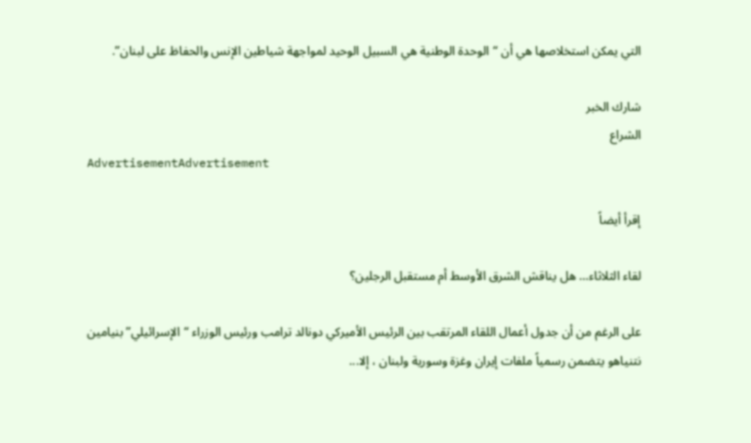التي يمكن استخلاصها هي أن “الوحدة الوطنية هي السبيل الوحيد لمواجهة شياطين الإنس والحفاظ على لبنان”.

شارك الخبر
الشراع
AdvertisementAdvertisement

إقرأ أيضاً

لقاء الثلاثاء… هل يناقش الشرق الأوسط أم مستقبل الرجلين؟

على الرغم من أن جدول أعمال اللقاء المرتقب بين الرئيس الأميركي دونالد ترامب ورئيس الوزراء “الإسرائيلي” بنيامين نتنياهو يتضمن رسمياً ملفات إيران وغزة وسورية ولبنان ، إلا...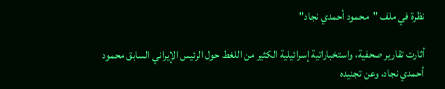نظرة في ملف "محمود أحمدي نجاد"

أثارت تقارير صحفية، واستخباراتية إسرائيلية الكثير من اللغط حول الرئيس الإيراني السابق محمود أحمدي نجاد، وعن تجنيده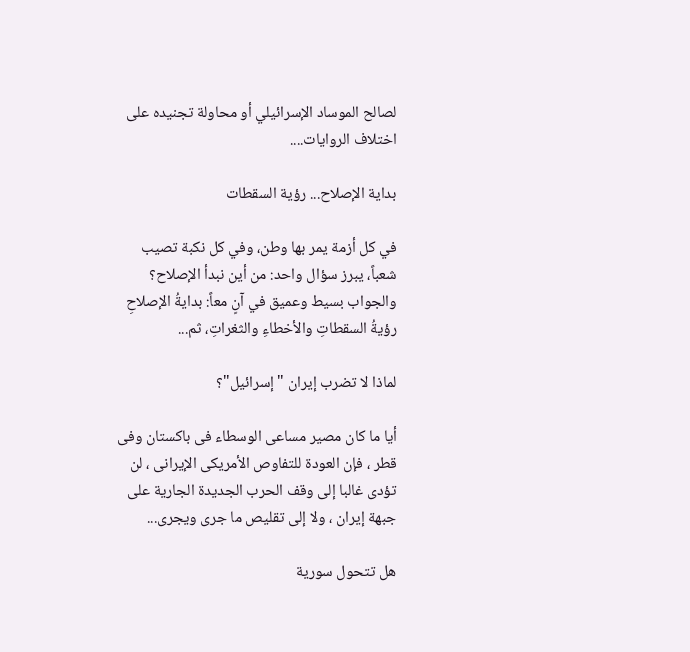لصالح الموساد الإسرائيلي أو محاولة تجنيده على اختلاف الروايات....

بداية الإصلاح... رؤية السقطات

في كل أزمة يمر بها وطن، وفي كل نكبة تصيب شعباً، يبرز سؤال واحد: من أين نبدأ الإصلاح؟ والجواب بسيط وعميق في آنٍ معاً: بدايةُ الإصلاحِ رؤيةُ السقطاتِ والأخطاءِ والثغراتِ، ثم...

لماذا لا تضرب إيران "إسرائيل"؟

أيا ما كان مصير مساعى الوسطاء فى باكستان وفى قطر ، فإن العودة للتفاوص الأمريكى الإيرانى ، لن تؤدى غالبا إلى وقف الحرب الجديدة الجارية على جبهة إيران ، ولا إلى تقليص ما جرى ويجرى...

هل تتحول سورية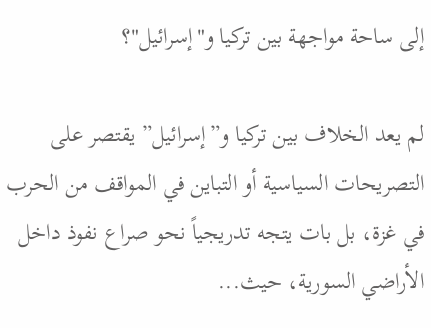إلى ساحة مواجهة بين تركيا و"إسرائيل"؟

لم يعد الخلاف بين تركيا و”إسرائيل” يقتصر على التصريحات السياسية أو التباين في المواقف من الحرب في غزة، بل بات يتجه تدريجياً نحو صراع نفوذ داخل الأراضي السورية، حيث...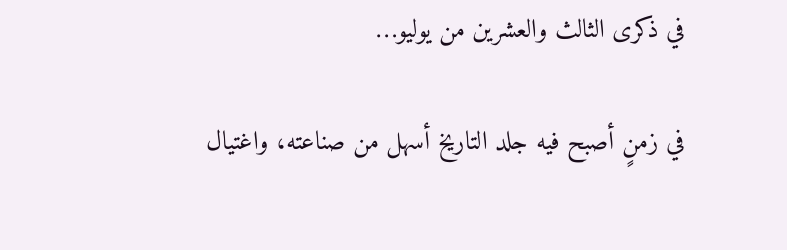في ذكرى الثالث والعشرين من يوليو…

في زمنٍ أصبح فيه جلد التاريخ أسهل من صناعته، واغتيال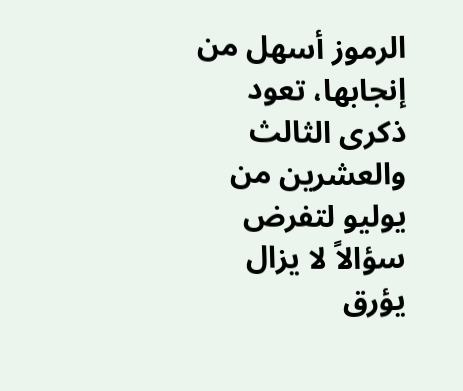الرموز أسهل من إنجابها، تعود ذكرى الثالث والعشرين من يوليو لتفرض سؤالاً لا يزال يؤرق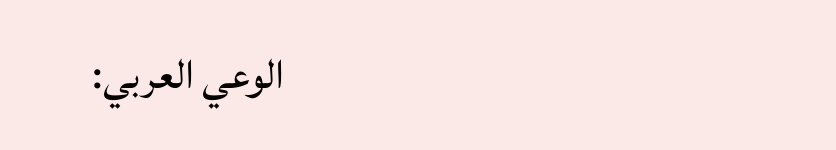الوعي العربي: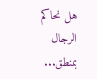هل نحاكم الرجال بمنطق...